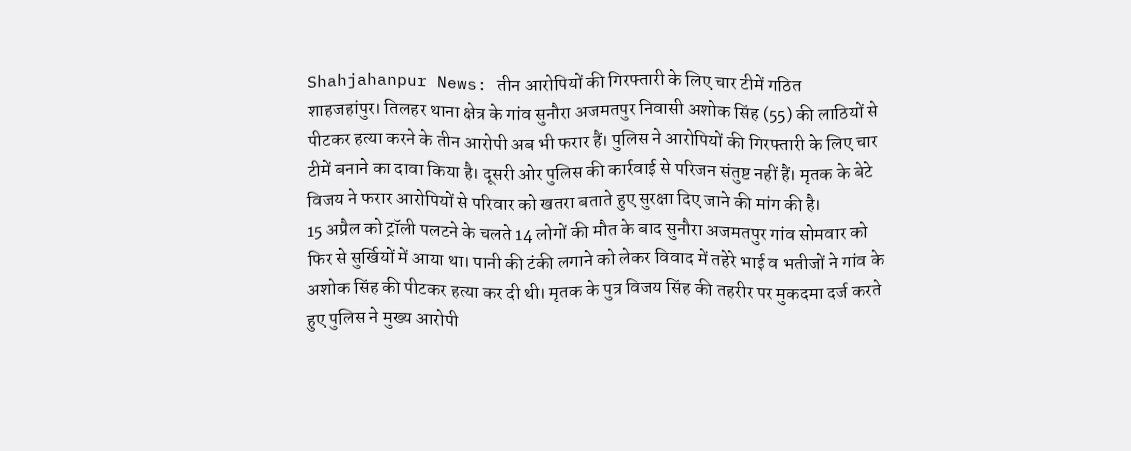Shahjahanpur News: तीन आरोपियों की गिरफ्तारी के लिए चार टीमें गठित
शाहजहांपुर। तिलहर थाना क्षेत्र के गांव सुनौरा अजमतपुर निवासी अशोक सिंह (55) की लाठियों से पीटकर हत्या करने के तीन आरोपी अब भी फरार हैं। पुलिस ने आरोपियों की गिरफ्तारी के लिए चार टीमें बनाने का दावा किया है। दूसरी ओर पुलिस की कार्रवाई से परिजन संतुष्ट नहीं हैं। मृतक के बेटे विजय ने फरार आरोपियों से परिवार को खतरा बताते हुए सुरक्षा दिए जाने की मांग की है।
15 अप्रैल को ट्रॉली पलटने के चलते 14 लोगों की मौत के बाद सुनौरा अजमतपुर गांव सोमवार को फिर से सुर्खियों में आया था। पानी की टंकी लगाने को लेकर विवाद में तहेरे भाई व भतीजों ने गांव के अशोक सिंह की पीटकर हत्या कर दी थी। मृतक के पुत्र विजय सिंह की तहरीर पर मुकदमा दर्ज करते हुए पुलिस ने मुख्य आरोपी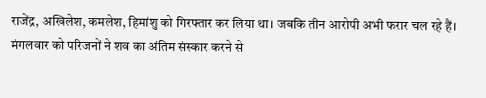राजेंद्र, अखिलेश, कमलेश, हिमांशु को गिरफ्तार कर लिया था। जबकि तीन आरोपी अभी फरार चल रहे हैं। मंगलवार को परिजनों ने शव का अंतिम संस्कार करने से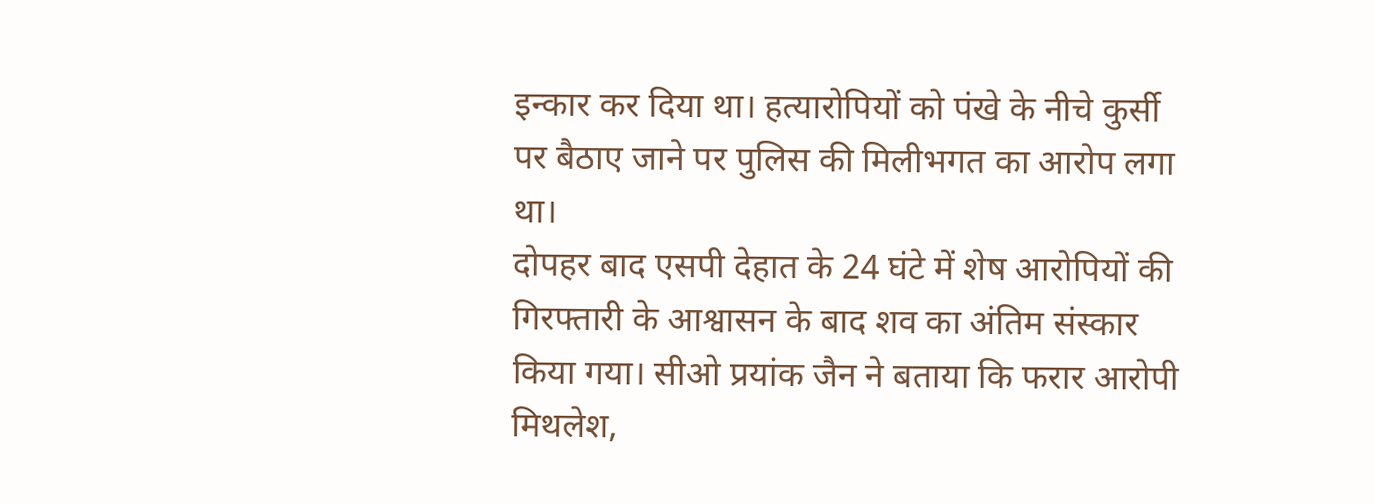इन्कार कर दिया था। हत्यारोपियों को पंखे के नीचे कुर्सी पर बैठाए जाने पर पुलिस की मिलीभगत का आरोप लगा था।
दोपहर बाद एसपी देहात के 24 घंटे में शेष आरोपियों की गिरफ्तारी के आश्वासन के बाद शव का अंतिम संस्कार किया गया। सीओ प्रयांक जैन ने बताया कि फरार आरोपी मिथलेश,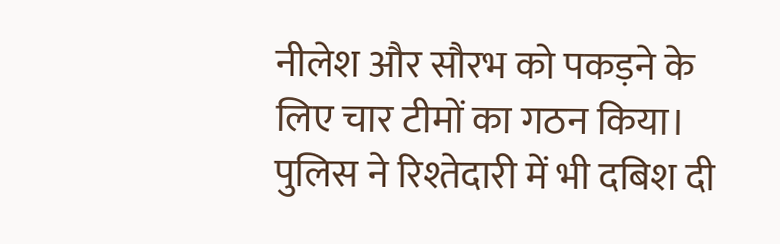नीलेश और सौरभ को पकड़ने के लिए चार टीमों का गठन किया। पुलिस ने रिश्तेदारी में भी दबिश दी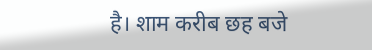है। शाम करीब छह बजे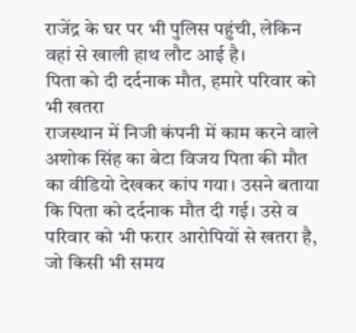राजेंद्र के घर पर भी पुलिस पहुंची, लेकिन वहां से खाली हाथ लौट आई है।
पिता को दी दर्दनाक मौत, हमारे परिवार को भी खतरा
राजस्थान में निजी कंपनी में काम करने वाले अशोक सिंह का बेटा विजय पिता की मौत का वीडियो देखकर कांप गया। उसने बताया कि पिता को दर्दनाक मौत दी गई। उसे व परिवार को भी फरार आरोपियों से खतरा है, जो किसी भी समय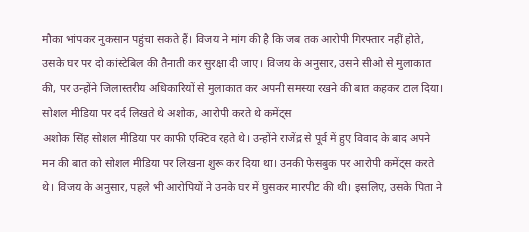मौका भांपकर नुकसान पहुंचा सकते हैं। विजय ने मांग की है कि जब तक आरोपी गिरफ्तार नहीं होते, उसके घर पर दो कांस्टेबिल की तैनाती कर सुरक्षा दी जाए। विजय के अनुसार, उसने सीओ से मुलाकात की, पर उन्होंने जिलास्तरीय अधिकारियों से मुलाकात कर अपनी समस्या रखने की बात कहकर टाल दिया।
सोशल मीडिया पर दर्द लिखते थे अशोक, आरोपी करते थे कमेंट्स
अशोक सिंह सोशल मीडिया पर काफी एक्टिव रहते थे। उन्होंने राजेंद्र से पूर्व में हुए विवाद के बाद अपने मन की बात को सोशल मीडिया पर लिखना शुरू कर दिया था। उनकी फेसबुक पर आरोपी कमेंट्स करते थे। विजय के अनुसार, पहले भी आरोपियों ने उनके घर में घुसकर मारपीट की थी। इसलिए, उसके पिता ने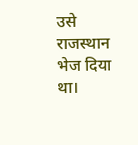उसे राजस्थान भेज दिया था।